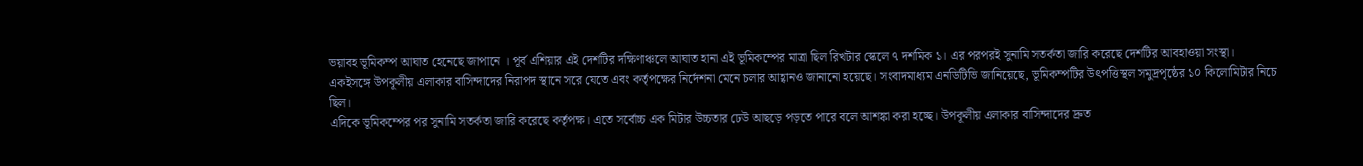ভয়াবহ ভূমিকম্প আঘাত হেনেছে জাপানে । পূর্ব এশিয়ার এই দেশটির দক্ষিণাঞ্চলে আঘাত হানা এই ভূমিকম্পের মাত্রা ছিল রিখটার স্কেলে ৭ দশমিক ১। এর পরপরই সুনামি সতর্কতা জারি করেছে দেশটির আবহাওয়া সংস্থা।
একইসঙ্গে উপকূলীয় এলাকার বাসিন্দাদের নিরাপদ স্থানে সরে যেতে এবং কর্তৃপক্ষের নির্দেশনা মেনে চলার আহ্বানও জানানো হয়েছে। সংবাদমাধ্যম এনডিটিভি জানিয়েছে, ভূমিকম্পটির উৎপত্তিস্থল সমুদ্রপৃষ্ঠের ১০ কিলোমিটার নিচে ছিল।
এদিকে ভূমিকম্পের পর সুনামি সতর্কতা জারি করেছে কর্তৃপক্ষ। এতে সর্বোচ্চ এক মিটার উচ্চতার ঢেউ আছড়ে পড়তে পারে বলে আশঙ্কা করা হচ্ছে। উপকূলীয় এলাকার বাসিন্দাদের দ্রুত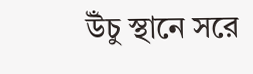উঁচু স্থানে সরে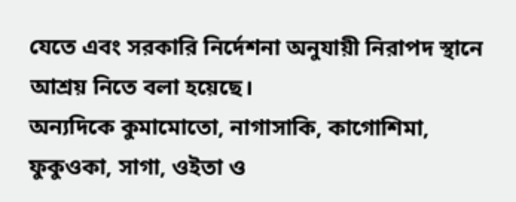যেতে এবং সরকারি নির্দেশনা অনুযায়ী নিরাপদ স্থানে আশ্রয় নিতে বলা হয়েছে।
অন্যদিকে কুমামোতো, নাগাসাকি, কাগোশিমা, ফুকুওকা, সাগা, ওইতা ও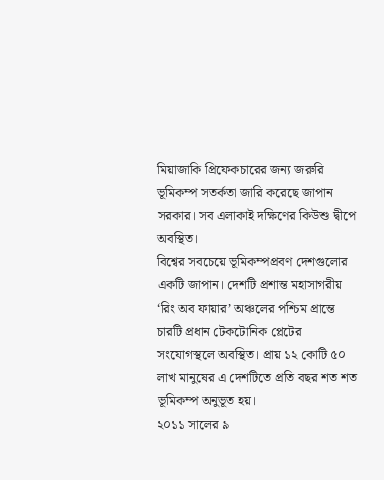মিয়াজাকি প্রিফেকচারের জন্য জরুরি ভূমিকম্প সতর্কতা জারি করেছে জাপান সরকার। সব এলাকাই দক্ষিণের কিউশু দ্বীপে অবস্থিত।
বিশ্বের সবচেয়ে ভূমিকম্পপ্রবণ দেশগুলোর একটি জাপান। দেশটি প্রশান্ত মহাসাগরীয় ‘রিং অব ফায়ার’ অঞ্চলের পশ্চিম প্রান্তে চারটি প্রধান টেকটোনিক প্লেটের সংযোগস্থলে অবস্থিত। প্রায় ১২ কোটি ৫০ লাখ মানুষের এ দেশটিতে প্রতি বছর শত শত ভূমিকম্প অনুভূত হয়।
২০১১ সালের ৯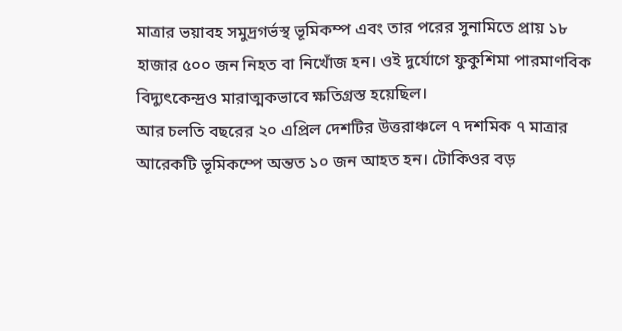মাত্রার ভয়াবহ সমুদ্রগর্ভস্থ ভূমিকম্প এবং তার পরের সুনামিতে প্রায় ১৮ হাজার ৫০০ জন নিহত বা নিখোঁজ হন। ওই দুর্যোগে ফুকুশিমা পারমাণবিক বিদ্যুৎকেন্দ্রও মারাত্মকভাবে ক্ষতিগ্রস্ত হয়েছিল।
আর চলতি বছরের ২০ এপ্রিল দেশটির উত্তরাঞ্চলে ৭ দশমিক ৭ মাত্রার আরেকটি ভূমিকম্পে অন্তত ১০ জন আহত হন। টোকিওর বড়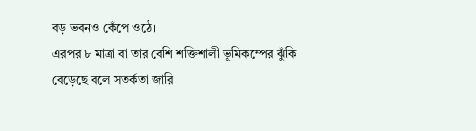বড় ভবনও কেঁপে ওঠে।
এরপর ৮ মাত্রা বা তার বেশি শক্তিশালী ভূমিকম্পের ঝুঁকি বেড়েছে বলে সতর্কতা জারি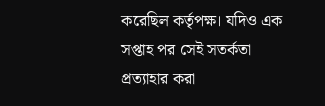করেছিল কর্তৃপক্ষ। যদিও এক সপ্তাহ পর সেই সতর্কতা প্রত্যাহার করা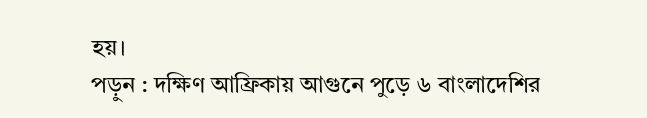হয়।
পড়ুন : দক্ষিণ আফ্রিকায় আগুনে পুড়ে ৬ বাংলাদেশির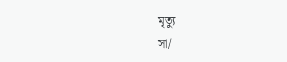মৃত্যু
সা/